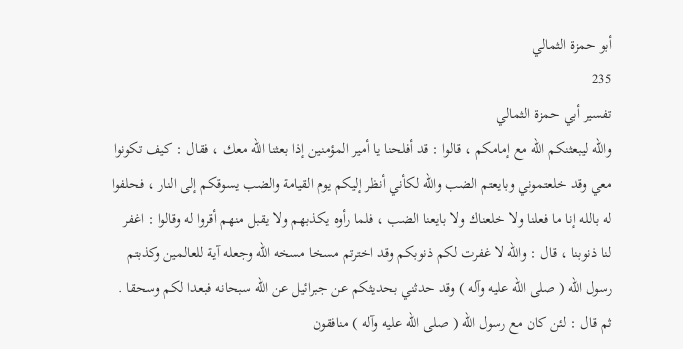أبو حمزة الثمالي
235
تفسير أبي حمزة الثمالي
والله ليبعثنكم الله مع إمامكم ، قالوا : قد أفلحنا يا أمير المؤمنين إذا بعثنا الله معك ، فقال : كيف تكونوا معي وقد خلعتموني وبايعتم الضب والله لكأني أنظر إليكم يوم القيامة والضب يسوقكم إلى النار ، فحلفوا له بالله إنا ما فعلنا ولا خلعناك ولا بايعنا الضب ، فلما رأوه يكذبهم ولا يقبل منهم أقروا له وقالوا : اغفر لنا ذنوبنا ، قال : والله لا غفرت لكم ذنوبكم وقد اخترتم مسخا مسخه الله وجعله آية للعالمين وكذبتم رسول الله ( صلى الله عليه وآله ) وقد حدثني بحديثكم عن جبرائيل عن الله سبحانه فبعدا لكم وسحقا . ثم قال : لئن كان مع رسول الله ( صلى الله عليه وآله ) منافقون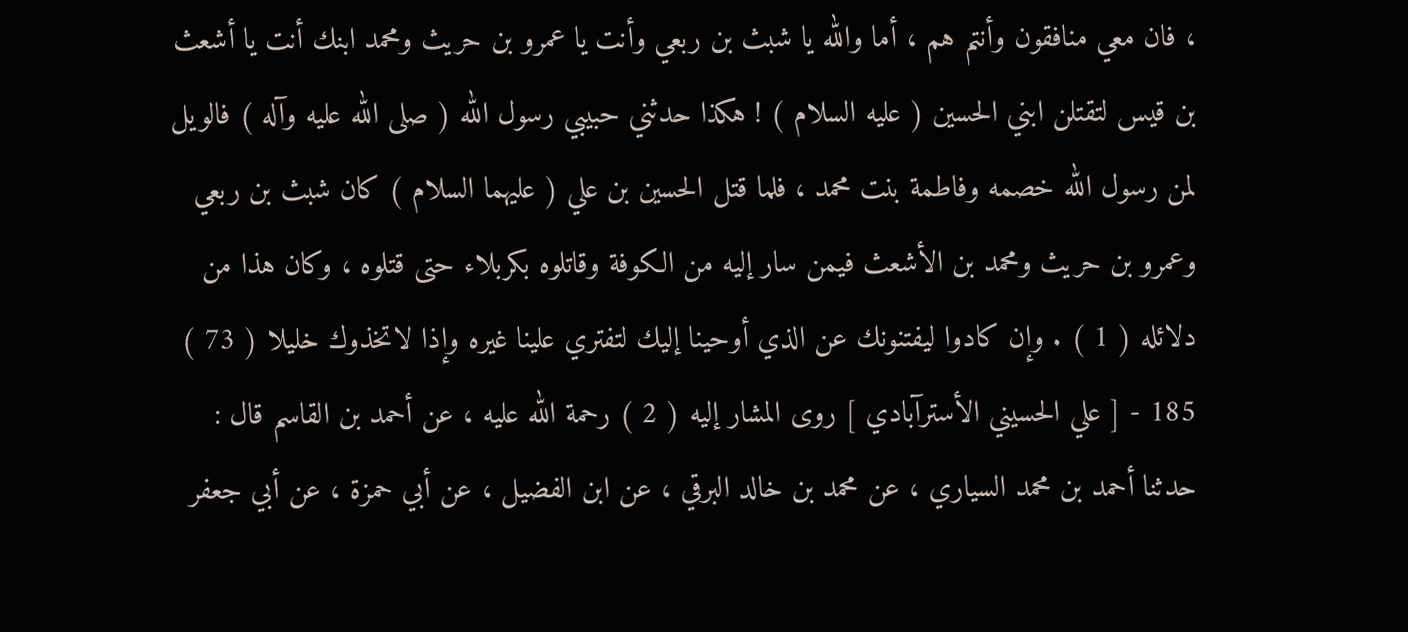، فان معي منافقون وأنتم هم ، أما والله يا شبث بن ربعي وأنت يا عمرو بن حريث ومحمد ابنك أنت يا أشعث بن قيس لتقتلن ابني الحسين ( عليه السلام ) ! هكذا حدثني حبيبي رسول الله ( صلى الله عليه وآله ) فالويل لمن رسول الله خصمه وفاطمة بنت محمد ، فلما قتل الحسين بن علي ( عليهما السلام ) كان شبث بن ربعي وعمرو بن حريث ومحمد بن الأشعث فيمن سار إليه من الكوفة وقاتلوه بكربلاء حتى قتلوه ، وكان هذا من دلائله ( 1 ) . وإن كادوا ليفتنونك عن الذي أوحينا إليك لتفتري علينا غيره وإذا لاتخذوك خليلا ( 73 ) 185 - [ علي الحسيني الأسترآبادي ] روى المشار إليه ( 2 ) رحمة الله عليه ، عن أحمد بن القاسم قال : حدثنا أحمد بن محمد السياري ، عن محمد بن خالد البرقي ، عن ابن الفضيل ، عن أبي حمزة ، عن أبي جعفر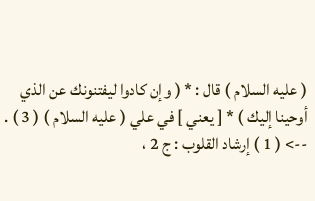( عليه السلام ) قال : * ( وإن كادوا ليفتنونك عن الذي أوحينا إليك ) * [ يعني ] في علي ( عليه السلام ) ( 3 ) .
--> ( 1 ) إرشاد القلوب : ج 2 ،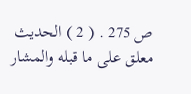ص 275 . ( 2 ) الحديث معلق على ما قبله والمشار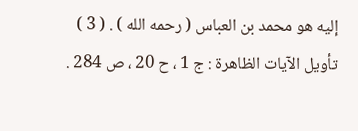إليه هو محمد بن العباس ( رحمه الله ) . ( 3 ) تأويل الآيات الظاهرة : ج 1 ، ح 20 ، ص 284 .